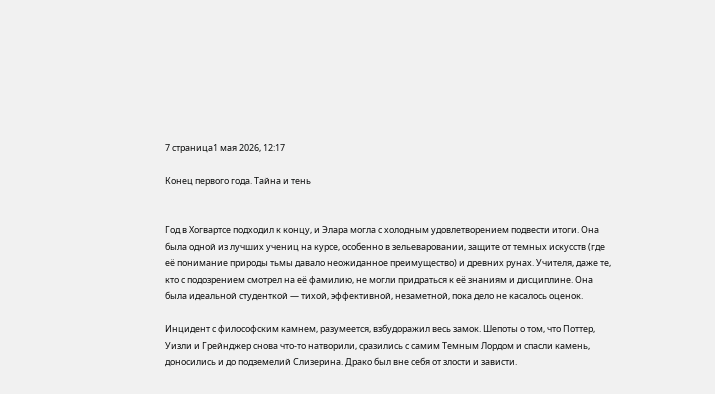7 страница1 мая 2026, 12:17

Конец первого года. Тайна и тень


Год в Хогвартсе подходил к концу, и Элара могла с холодным удовлетворением подвести итоги. Она была одной из лучших учениц на курсе, особенно в зельеваровании, защите от темных искусств (где её понимание природы тьмы давало неожиданное преимущество) и древних рунах. Учителя, даже те, кто с подозрением смотрел на её фамилию, не могли придраться к её знаниям и дисциплине. Она была идеальной студенткой — тихой, эффективной, незаметной, пока дело не касалось оценок.

Инцидент с философским камнем, разумеется, взбудоражил весь замок. Шепоты о том, что Поттер, Уизли и Грейнджер снова что-то натворили, сразились с самим Темным Лордом и спасли камень, доносились и до подземелий Слизерина. Драко был вне себя от злости и зависти.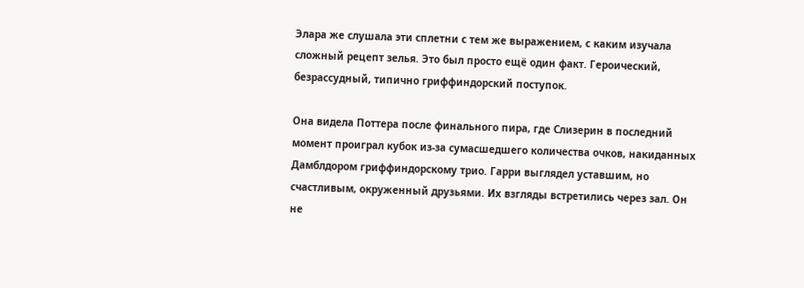Элара же слушала эти сплетни с тем же выражением, с каким изучала сложный рецепт зелья. Это был просто ещё один факт. Героический, безрассудный, типично гриффиндорский поступок.

Она видела Поттера после финального пира, где Слизерин в последний момент проиграл кубок из-за сумасшедшего количества очков, накиданных Дамблдором гриффиндорскому трио. Гарри выглядел уставшим, но счастливым, окруженный друзьями. Их взгляды встретились через зал. Он не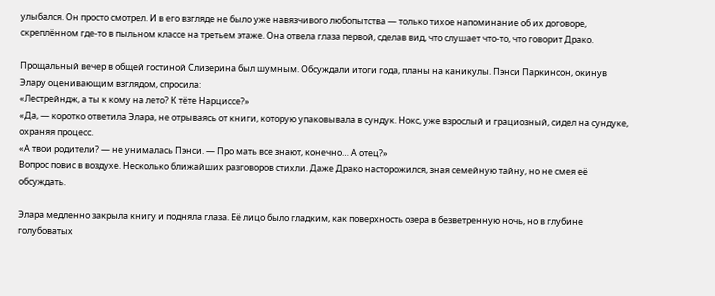улыбался. Он просто смотрел. И в его взгляде не было уже навязчивого любопытства — только тихое напоминание об их договоре, скреплённом где-то в пыльном классе на третьем этаже. Она отвела глаза первой, сделав вид, что слушает что-то, что говорит Драко.

Прощальный вечер в общей гостиной Слизерина был шумным. Обсуждали итоги года, планы на каникулы. Пэнси Паркинсон, окинув Элару оценивающим взглядом, спросила:
«Лестрейндж, а ты к кому на лето? К тёте Нарциссе?»
«Да, — коротко ответила Элара, не отрываясь от книги, которую упаковывала в сундук. Нокс, уже взрослый и грациозный, сидел на сундуке, охраняя процесс.
«А твои родители? — не унималась Пэнси. — Про мать все знают, конечно… А отец?»
Вопрос повис в воздухе. Несколько ближайших разговоров стихли. Даже Драко насторожился, зная семейную тайну, но не смея её обсуждать.

Элара медленно закрыла книгу и подняла глаза. Её лицо было гладким, как поверхность озера в безветренную ночь, но в глубине голубоватых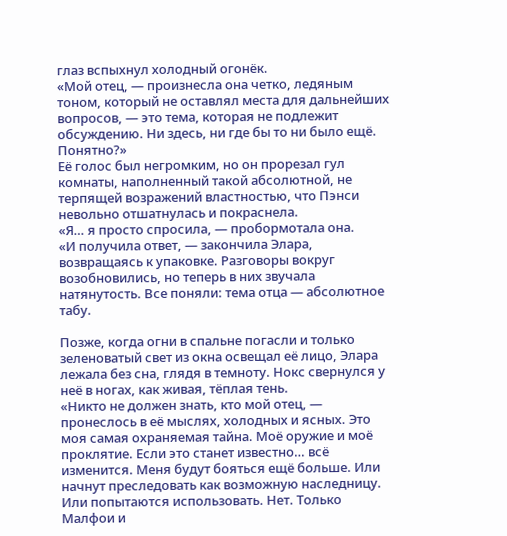глаз вспыхнул холодный огонёк.
«Мой отец, — произнесла она четко, ледяным тоном, который не оставлял места для дальнейших вопросов, — это тема, которая не подлежит обсуждению. Ни здесь, ни где бы то ни было ещё. Понятно?»
Её голос был негромким, но он прорезал гул комнаты, наполненный такой абсолютной, не терпящей возражений властностью, что Пэнси невольно отшатнулась и покраснела.
«Я… я просто спросила, — пробормотала она.
«И получила ответ, — закончила Элара, возвращаясь к упаковке. Разговоры вокруг возобновились, но теперь в них звучала натянутость. Все поняли: тема отца — абсолютное табу.

Позже, когда огни в спальне погасли и только зеленоватый свет из окна освещал её лицо, Элара лежала без сна, глядя в темноту. Нокс свернулся у неё в ногах, как живая, тёплая тень.
«Никто не должен знать, кто мой отец, — пронеслось в её мыслях, холодных и ясных. Это моя самая охраняемая тайна. Моё оружие и моё проклятие. Если это станет известно… всё изменится. Меня будут бояться ещё больше. Или начнут преследовать как возможную наследницу. Или попытаются использовать. Нет. Только Малфои и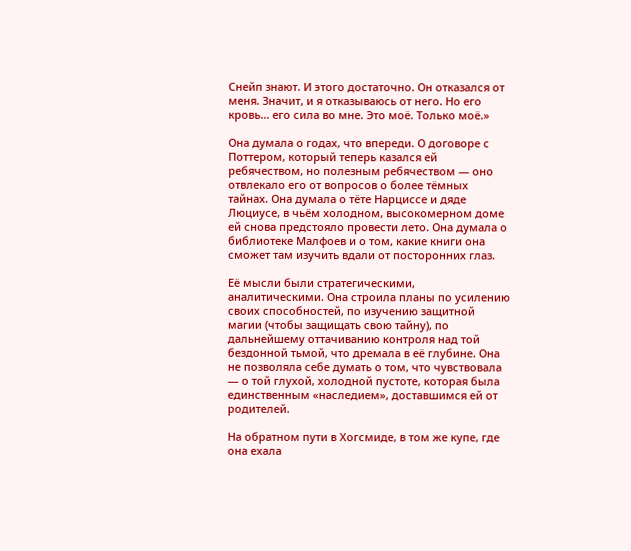Снейп знают. И этого достаточно. Он отказался от меня. Значит, и я отказываюсь от него. Но его кровь… его сила во мне. Это моё. Только моё.»

Она думала о годах, что впереди. О договоре с Поттером, который теперь казался ей ребячеством, но полезным ребячеством — оно отвлекало его от вопросов о более тёмных тайнах. Она думала о тёте Нарциссе и дяде Люциусе, в чьём холодном, высокомерном доме ей снова предстояло провести лето. Она думала о библиотеке Малфоев и о том, какие книги она сможет там изучить вдали от посторонних глаз.

Её мысли были стратегическими, аналитическими. Она строила планы по усилению своих способностей, по изучению защитной магии (чтобы защищать свою тайну), по дальнейшему оттачиванию контроля над той бездонной тьмой, что дремала в её глубине. Она не позволяла себе думать о том, что чувствовала — о той глухой, холодной пустоте, которая была единственным «наследием», доставшимся ей от родителей.

На обратном пути в Хогсмиде, в том же купе, где она ехала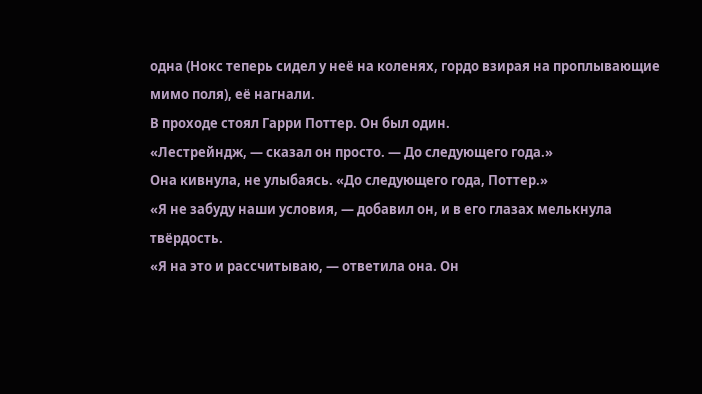одна (Нокс теперь сидел у неё на коленях, гордо взирая на проплывающие мимо поля), её нагнали.
В проходе стоял Гарри Поттер. Он был один.
«Лестрейндж, — сказал он просто. — До следующего года.»
Она кивнула, не улыбаясь. «До следующего года, Поттер.»
«Я не забуду наши условия, — добавил он, и в его глазах мелькнула твёрдость.
«Я на это и рассчитываю, — ответила она. Он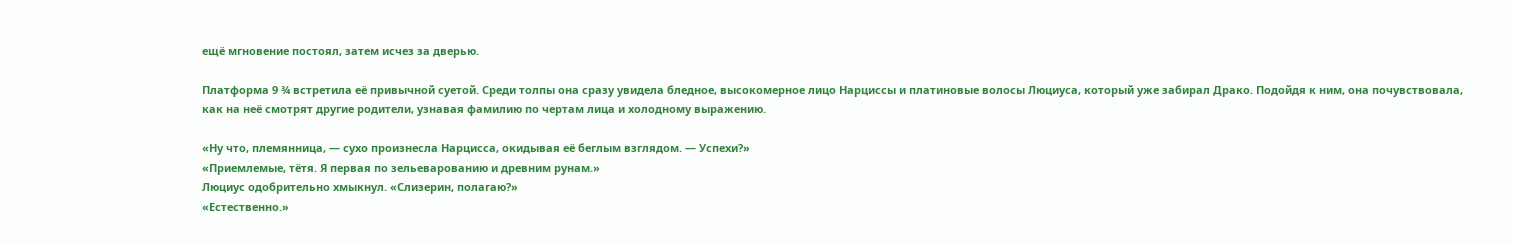ещё мгновение постоял, затем исчез за дверью.

Платформа 9 ¾ встретила её привычной суетой. Среди толпы она сразу увидела бледное, высокомерное лицо Нарциссы и платиновые волосы Люциуса, который уже забирал Драко. Подойдя к ним, она почувствовала, как на неё смотрят другие родители, узнавая фамилию по чертам лица и холодному выражению.

«Ну что, племянница, — сухо произнесла Нарцисса, окидывая её беглым взглядом. — Успехи?»
«Приемлемые, тётя. Я первая по зельеварованию и древним рунам.»
Люциус одобрительно хмыкнул. «Слизерин, полагаю?»
«Естественно.»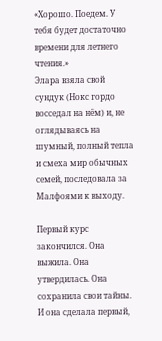«Хорошо. Поедем. У тебя будет достаточно времени для летнего чтения.»
Элара взяла свой сундук (Нокс гордо восседал на нём) и, не оглядываясь на шумный, полный тепла и смеха мир обычных семей, последовала за Малфоями к выходу.

Первый курс закончился. Она выжила. Она утвердилась. Она сохранила свои тайны. И она сделала первый,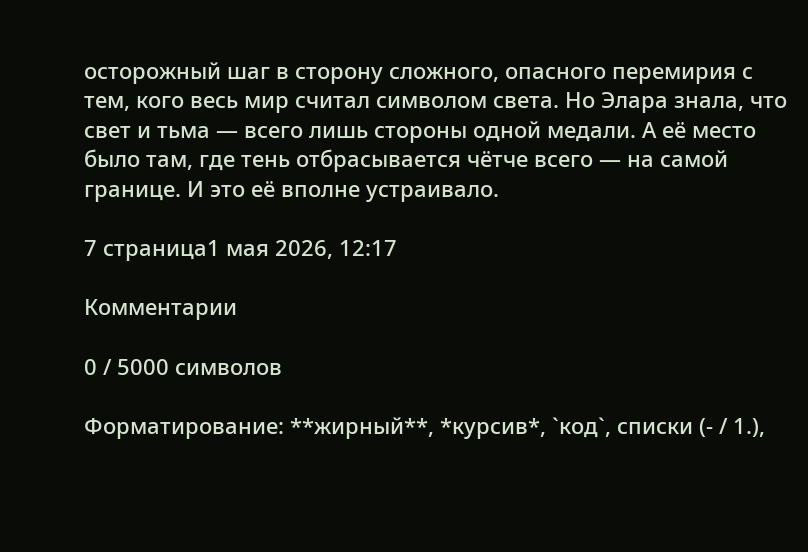осторожный шаг в сторону сложного, опасного перемирия с тем, кого весь мир считал символом света. Но Элара знала, что свет и тьма — всего лишь стороны одной медали. А её место было там, где тень отбрасывается чётче всего — на самой границе. И это её вполне устраивало.

7 страница1 мая 2026, 12:17

Комментарии

0 / 5000 символов

Форматирование: **жирный**, *курсив*, `код`, списки (- / 1.),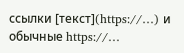ссылки [текст](https://…) и обычные https://…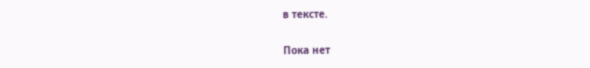в тексте.

Пока нет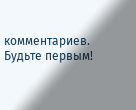комментариев. Будьте первым!